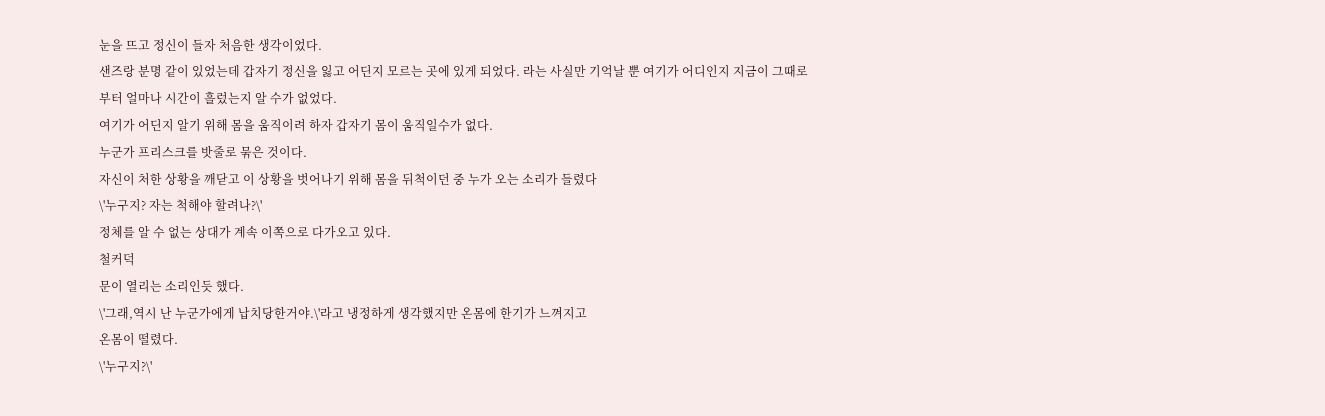눈을 뜨고 정신이 들자 처음한 생각이었다.
샌즈랑 분명 같이 있었는데 갑자기 정신을 잃고 어딘지 모르는 곳에 있게 되었다. 라는 사실만 기억날 뿐 여기가 어디인지 지금이 그때로부터 얼마나 시간이 흘렀는지 알 수가 없었다.
여기가 어딘지 알기 위해 몸을 움직이려 하자 갑자기 몸이 움직일수가 없다.
누군가 프리스크를 밧줄로 묶은 것이다.
자신이 처한 상황을 깨닫고 이 상황을 벗어나기 위해 몸을 뒤척이던 중 누가 오는 소리가 들렸다
\'누구지? 자는 척해야 할려나?\'
정체를 알 수 없는 상대가 계속 이쪽으로 다가오고 있다.
철커덕
문이 열리는 소리인듯 했다.
\'그래,역시 난 누군가에게 납치당한거야.\'라고 냉정하게 생각했지만 온몸에 한기가 느껴지고
온몸이 떨렸다.
\'누구지?\'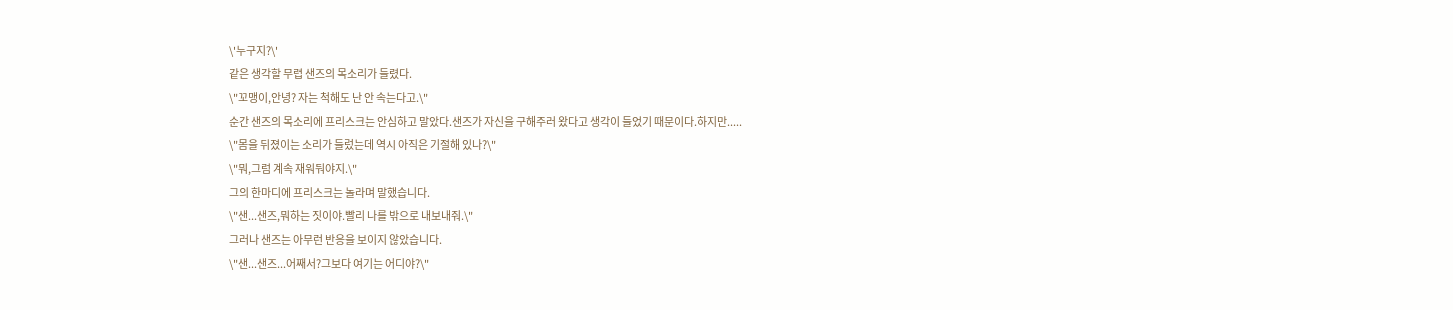\'누구지?\'
같은 생각할 무렵 샌즈의 목소리가 들렸다.
\"꼬맹이,안녕? 자는 척해도 난 안 속는다고.\"
순간 샌즈의 목소리에 프리스크는 안심하고 말았다.샌즈가 자신을 구해주러 왔다고 생각이 들었기 때문이다.하지만.....
\"몸을 뒤졌이는 소리가 들렀는데 역시 아직은 기절해 있나?\"
\"뭐,그럼 계속 재워둬야지.\"
그의 한마디에 프리스크는 놀라며 말했습니다.
\"샌...샌즈,뭐하는 짓이야.빨리 나를 밖으로 내보내줘.\"
그러나 샌즈는 아무런 반응을 보이지 않았습니다.
\"샌...샌즈...어째서?그보다 여기는 어디야?\"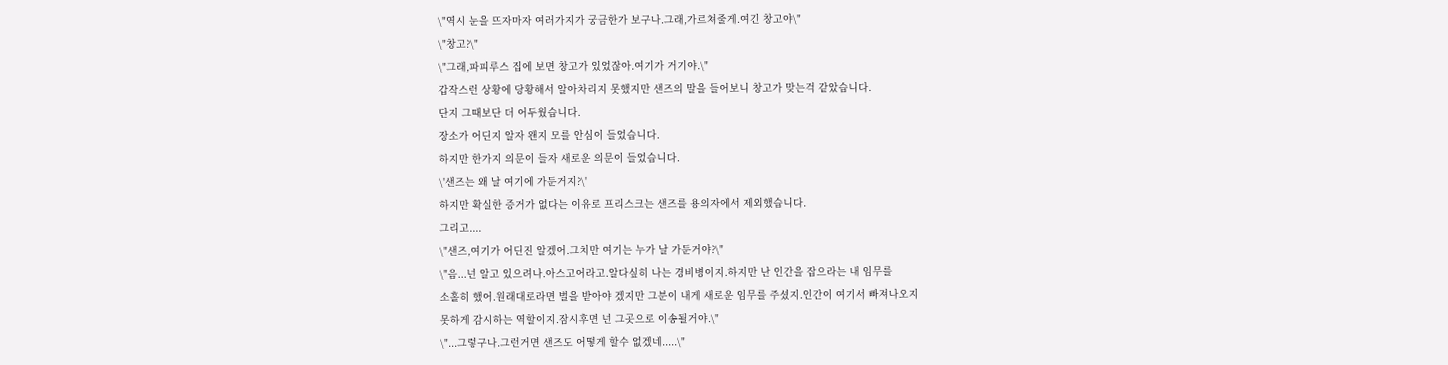\"역시 눈을 뜨자마자 여러가지가 궁금한가 보구나.그래,가르쳐줄게.여긴 창고야\"
\"창고?\"
\"그래,파피루스 집에 보면 창고가 있었잖아.여기가 거기야.\"
갑작스런 상황에 당황해서 알아차리지 못했지만 샌즈의 말을 들어보니 창고가 맞는걱 같았습니다.
단지 그때보단 더 어두웠습니다.
장소가 어딘지 알자 왠지 모를 안심이 들었습니다.
하지만 한가지 의문이 들자 새로운 의문이 들었습니다.
\'샌즈는 왜 날 여기에 가둔거지?\'
하지만 확실한 증거가 없다는 이유로 프리스크는 샌즈를 용의자에서 제외했습니다.
그리고....
\"샌즈,여기가 어딘진 알겠어.그치만 여기는 누가 날 가둔거야?\"
\"음...넌 알고 있으려나.아스고어라고.알다싶히 나는 경비병이지.하지만 난 인간을 잡으라는 내 임무를
소홀히 했어.원래대로라면 벌을 받아야 겠지만 그분이 내게 새로운 임무를 주셨지.인간이 여기서 빠져나오지
못하게 감시하는 역할이지.잠시후면 넌 그곳으로 이송될거야.\"
\"...그렇구나.그런거면 샌즈도 어떻게 할수 없겠네.....\"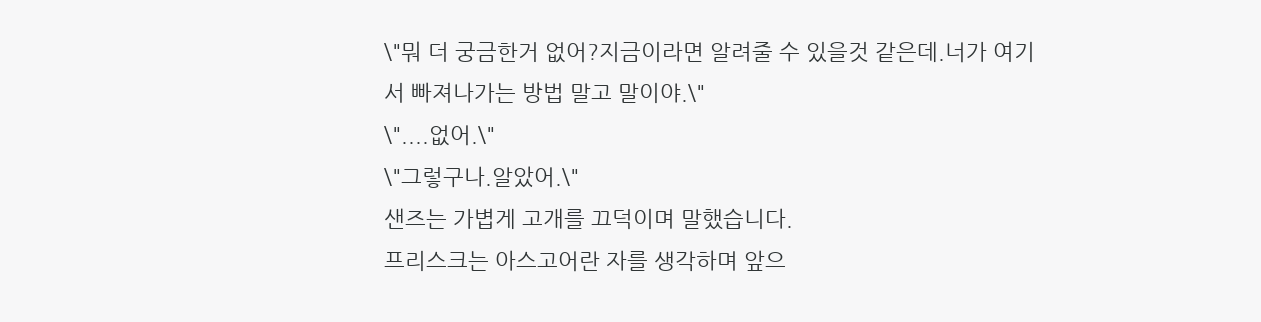\"뭐 더 궁금한거 없어?지금이라면 알려줄 수 있을것 같은데.너가 여기서 빠져나가는 방법 말고 말이야.\"
\"....없어.\"
\"그렇구나.알았어.\"
샌즈는 가볍게 고개를 끄덕이며 말했습니다.
프리스크는 아스고어란 자를 생각하며 앞으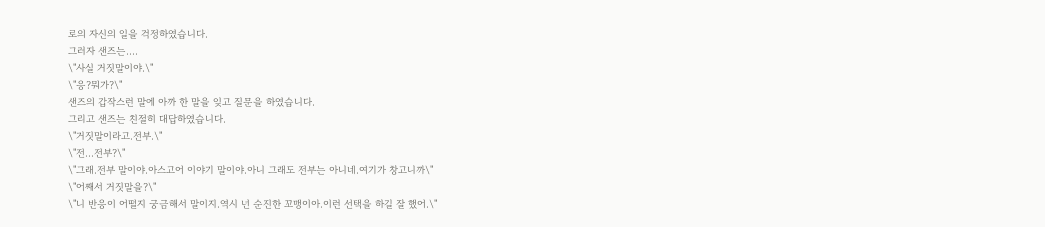로의 자신의 일을 걱정하였습니다.
그러자 샌즈는....
\"사실 거짓말이야.\"
\"응?뭐가?\"
샌즈의 갑작스런 말에 아까 한 말을 잊고 질문을 하였습니다.
그리고 샌즈는 친절히 대답하였습니다.
\"거짓말이라고.전부.\"
\"전...전부?\"
\"그래.전부 말이야.아스고어 이야기 말이야.아니 그래도 전부는 아니네.여기가 창고니까\"
\"어째서 거짓말을?\"
\"니 반응이 어떨지 궁금해서 말이지.역시 넌 순진한 꼬맹이아.이런 선택을 하길 잘 했어.\"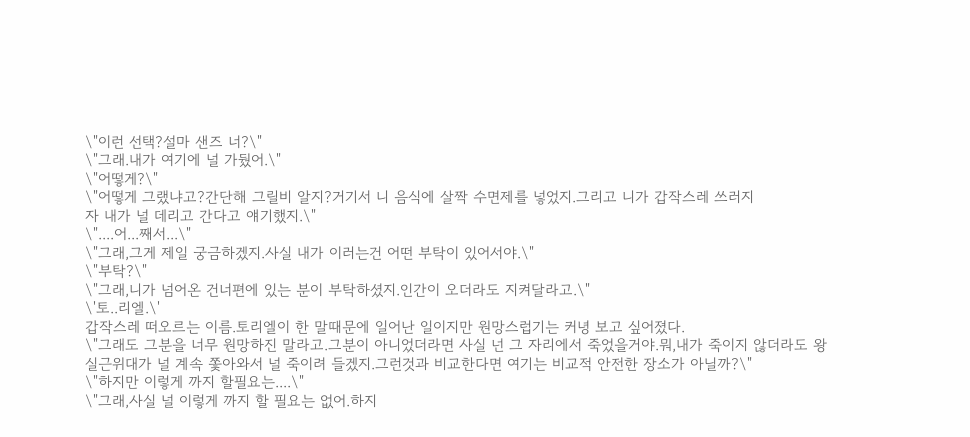\"이런 선택?설마 샌즈 너?\"
\"그래.내가 여기에 널 가뒀어.\"
\"어떻게?\"
\"어떻게 그랬냐고?간단해 그릴비 알지?거기서 니 음식에 살짝 수면제를 넣었지.그리고 니가 갑작스레 쓰러지
자 내가 널 데리고 간다고 얘기했지.\"
\"....어...째서...\"
\"그래,그게 제일 궁금하겠지.사실 내가 이러는건 어떤 부탁이 있어서야.\"
\"부탁?\"
\"그래,니가 넘어온 건너편에 있는 분이 부탁하셨지.인간이 오더라도 지켜달라고.\"
\'토..리엘.\'
갑작스레 떠오르는 이름.토리엘이 한 말때문에 일어난 일이지만 원망스럽기는 커녕 보고 싶어졌다.
\"그래도 그분을 너무 원망하진 말라고.그분이 아니었더라면 사실 넌 그 자리에서 죽었을거야.뭐,내가 죽이지 않더라도 왕실근위대가 널 계속 쫓아와서 널 죽이려 들겠지.그런것과 비교한다면 여기는 비교적 안전한 장소가 아닐까?\"
\"하지만 이렇게 까지 할필요는....\"
\"그래,사실 널 이렇게 까지 할 필요는 없어.하지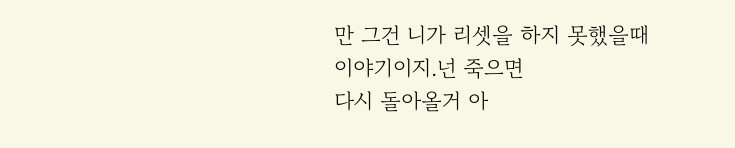만 그건 니가 리셋을 하지 못했을때 이야기이지.넌 죽으면
다시 돌아올거 아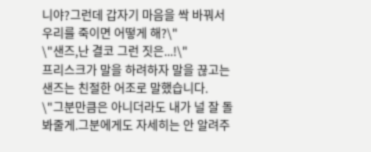니야?그런데 갑자기 마음을 싹 바꿔서 우리를 죽이면 어떻게 해?\"
\"샌즈,난 결코 그런 짓은...!\"
프리스크가 말을 하려하자 말을 끊고는 샌즈는 친절한 어조로 말했습니다.
\"그분만큼은 아니더라도 내가 널 잘 돌봐줄게.그분에게도 자세히는 안 알려주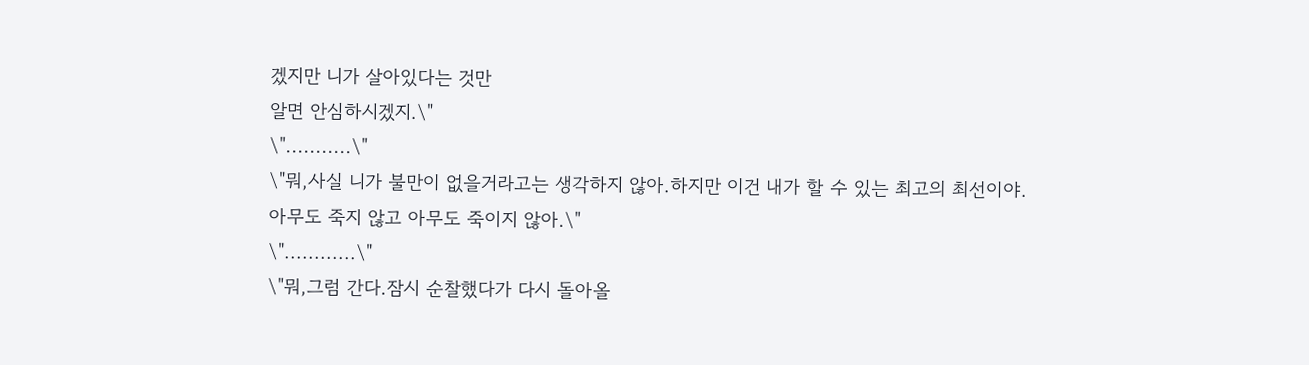겠지만 니가 살아있다는 것만
알면 안심하시겠지.\"
\"...........\"
\"뭐,사실 니가 불만이 없을거라고는 생각하지 않아.하지만 이건 내가 할 수 있는 최고의 최선이야.
아무도 죽지 않고 아무도 죽이지 않아.\"
\"............\"
\"뭐,그럼 간다.잠시 순찰했다가 다시 돌아올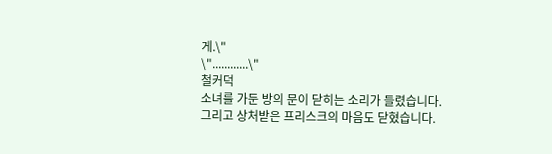게.\"
\"............\"
철커덕
소녀를 가둔 방의 문이 닫히는 소리가 들렸습니다.
그리고 상처받은 프리스크의 마음도 닫혔습니다.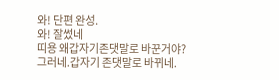와! 단편 완성.
와! 잘썼네
띠용 왜갑자기존댓말로 바꾼거야?
그러네.갑자기 존댓말로 바뀌네.